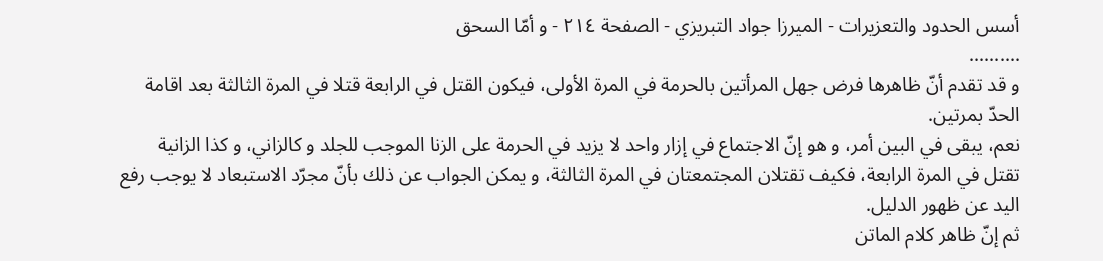أسس الحدود والتعزيرات - الميرزا جواد التبريزي - الصفحة ٢١٤ - و أمّا السحق
..........
و قد تقدم أنّ ظاهرها فرض جهل المرأتين بالحرمة في المرة الأولى، فيكون القتل في الرابعة قتلا في المرة الثالثة بعد اقامة الحدّ بمرتين.
نعم، يبقى في البين أمر، و هو إنّ الاجتماع في إزار واحد لا يزيد في الحرمة على الزنا الموجب للجلد و كالزاني، و كذا الزانية تقتل في المرة الرابعة، فكيف تقتلان المجتمعتان في المرة الثالثة، و يمكن الجواب عن ذلك بأنّ مجرّد الاستبعاد لا يوجب رفع اليد عن ظهور الدليل.
ثم إنّ ظاهر كلام الماتن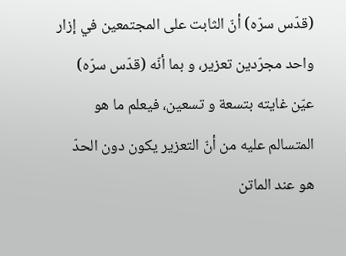(قدّس سرّه) أنّ الثابت على المجتمعين في إزار واحد مجرّدين تعزير، و بما أنّه (قدّس سرّه) عيّن غايته بتسعة و تسعين، فيعلم ما هو المتسالم عليه من أنّ التعزير يكون دون الحدّ هو عند الماتن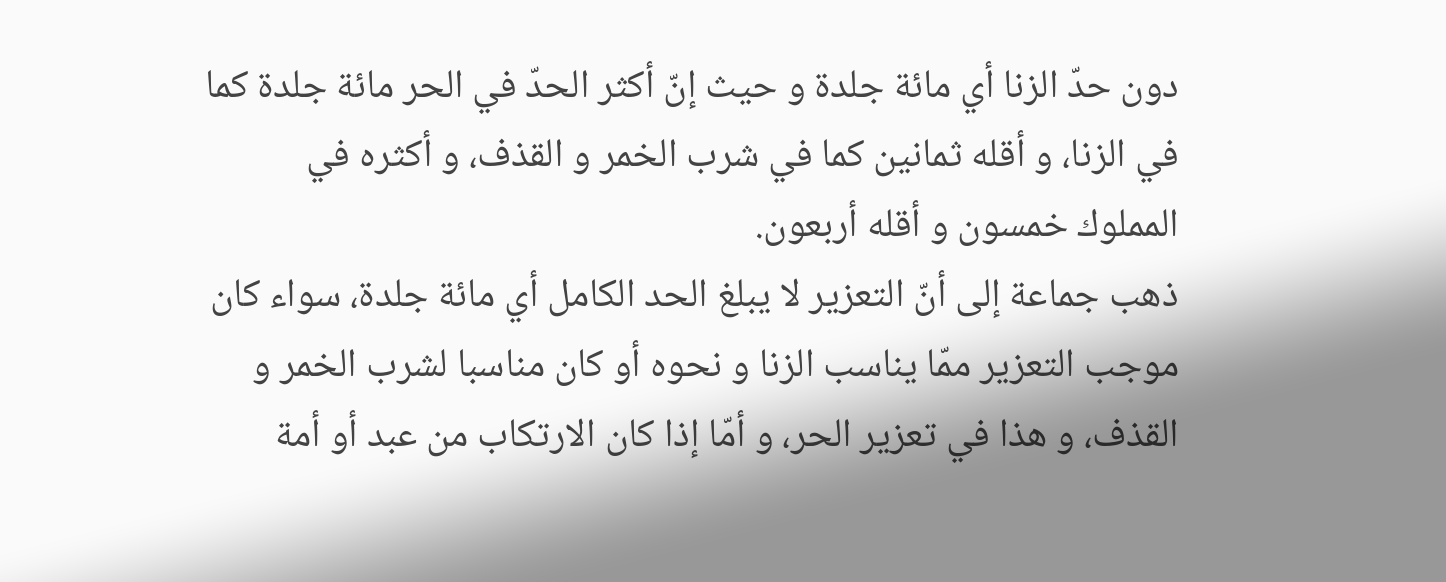دون حدّ الزنا أي مائة جلدة و حيث إنّ أكثر الحدّ في الحر مائة جلدة كما في الزنا، و أقله ثمانين كما في شرب الخمر و القذف، و أكثره في المملوك خمسون و أقله أربعون.
ذهب جماعة إلى أنّ التعزير لا يبلغ الحد الكامل أي مائة جلدة، سواء كان موجب التعزير ممّا يناسب الزنا و نحوه أو كان مناسبا لشرب الخمر و القذف، و هذا في تعزير الحر، و أمّا إذا كان الارتكاب من عبد أو أمة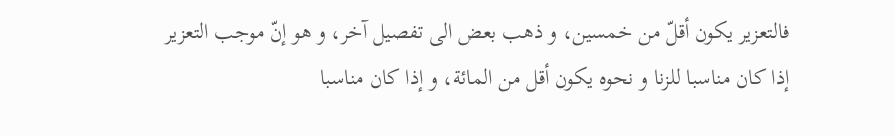فالتعزير يكون أقلّ من خمسين، و ذهب بعض الى تفصيل آخر، و هو إنّ موجب التعزير إذا كان مناسبا للزنا و نحوه يكون أقل من المائة، و إذا كان مناسبا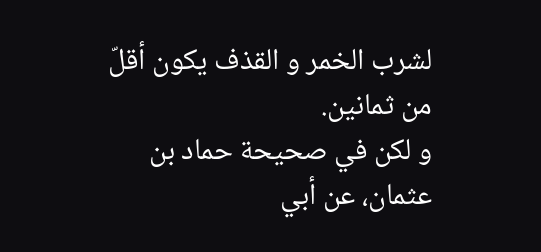لشرب الخمر و القذف يكون أقلّ من ثمانين.
و لكن في صحيحة حماد بن عثمان، عن أبي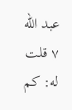عبد اللّه ٧ قلت له: كم